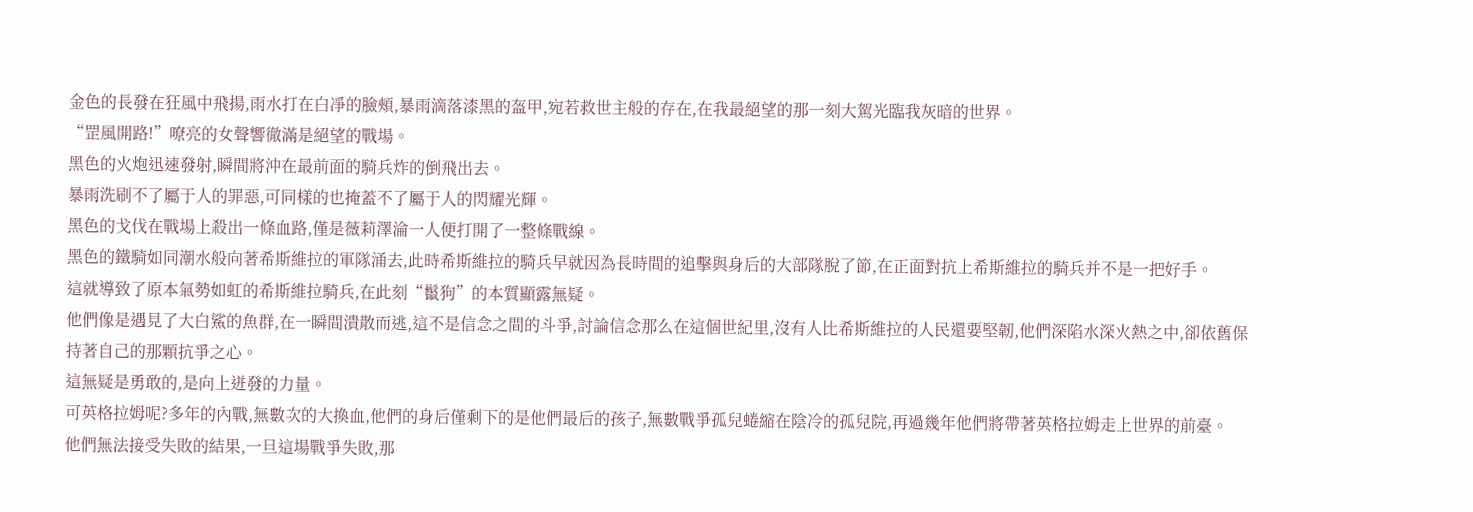金色的長發在狂風中飛揚,雨水打在白凈的臉頰,暴雨滴落漆黑的盔甲,宛若救世主般的存在,在我最絕望的那一刻大駕光臨我灰暗的世界。
“罡風開路!”嘹亮的女聲響徹滿是絕望的戰場。
黑色的火炮迅速發射,瞬間將沖在最前面的騎兵炸的倒飛出去。
暴雨洗刷不了屬于人的罪惡,可同樣的也掩蓋不了屬于人的閃耀光輝。
黑色的戈伐在戰場上殺出一條血路,僅是薇莉澤淪一人便打開了一整條戰線。
黑色的鐵騎如同潮水般向著希斯維拉的軍隊涌去,此時希斯維拉的騎兵早就因為長時間的追擊與身后的大部隊脫了節,在正面對抗上希斯維拉的騎兵并不是一把好手。
這就導致了原本氣勢如虹的希斯維拉騎兵,在此刻“鬣狗”的本質顯露無疑。
他們像是遇見了大白鯊的魚群,在一瞬間潰散而逃,這不是信念之間的斗爭,討論信念那么在這個世紀里,沒有人比希斯維拉的人民還要堅韌,他們深陷水深火熱之中,卻依舊保持著自己的那顆抗爭之心。
這無疑是勇敢的,是向上迸發的力量。
可英格拉姆呢?多年的內戰,無數次的大換血,他們的身后僅剩下的是他們最后的孩子,無數戰爭孤兒蜷縮在陰冷的孤兒院,再過幾年他們將帶著英格拉姆走上世界的前臺。
他們無法接受失敗的結果,一旦這場戰爭失敗,那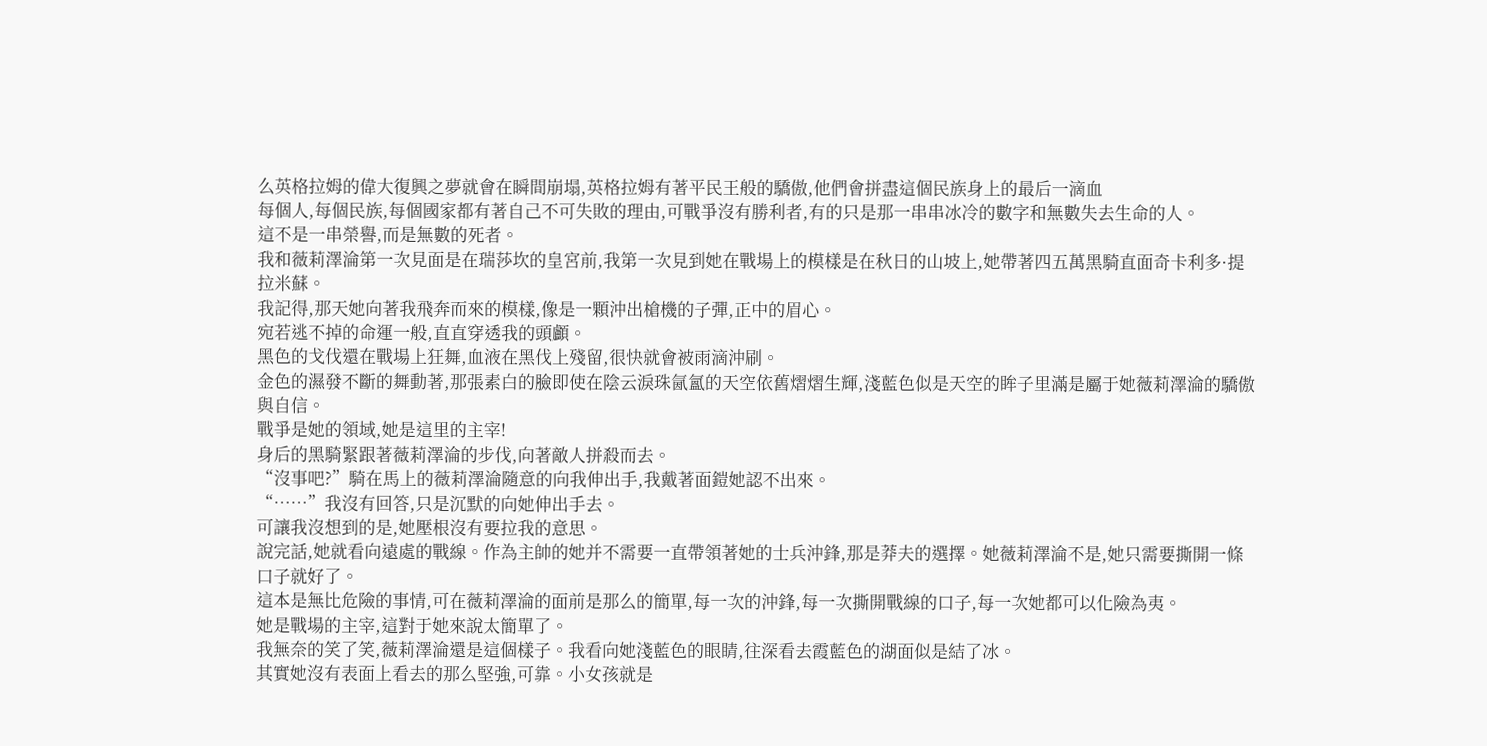么英格拉姆的偉大復興之夢就會在瞬間崩塌,英格拉姆有著平民王般的驕傲,他們會拼盡這個民族身上的最后一滴血
每個人,每個民族,每個國家都有著自己不可失敗的理由,可戰爭沒有勝利者,有的只是那一串串冰冷的數字和無數失去生命的人。
這不是一串榮譽,而是無數的死者。
我和薇莉澤淪第一次見面是在瑞莎坎的皇宮前,我第一次見到她在戰場上的模樣是在秋日的山坡上,她帶著四五萬黑騎直面奇卡利多·提拉米蘇。
我記得,那天她向著我飛奔而來的模樣,像是一顆沖出槍機的子彈,正中的眉心。
宛若逃不掉的命運一般,直直穿透我的頭顱。
黑色的戈伐還在戰場上狂舞,血液在黑伐上殘留,很快就會被雨滴沖刷。
金色的濕發不斷的舞動著,那張素白的臉即使在陰云淚珠氤氳的天空依舊熠熠生輝,淺藍色似是天空的眸子里滿是屬于她薇莉澤淪的驕傲與自信。
戰爭是她的領域,她是這里的主宰!
身后的黑騎緊跟著薇莉澤淪的步伐,向著敵人拼殺而去。
“沒事吧?”騎在馬上的薇莉澤淪隨意的向我伸出手,我戴著面鎧她認不出來。
“……”我沒有回答,只是沉默的向她伸出手去。
可讓我沒想到的是,她壓根沒有要拉我的意思。
說完話,她就看向遠處的戰線。作為主帥的她并不需要一直帶領著她的士兵沖鋒,那是莽夫的選擇。她薇莉澤淪不是,她只需要撕開一條口子就好了。
這本是無比危險的事情,可在薇莉澤淪的面前是那么的簡單,每一次的沖鋒,每一次撕開戰線的口子,每一次她都可以化險為夷。
她是戰場的主宰,這對于她來說太簡單了。
我無奈的笑了笑,薇莉澤淪還是這個樣子。我看向她淺藍色的眼睛,往深看去霞藍色的湖面似是結了冰。
其實她沒有表面上看去的那么堅強,可靠。小女孩就是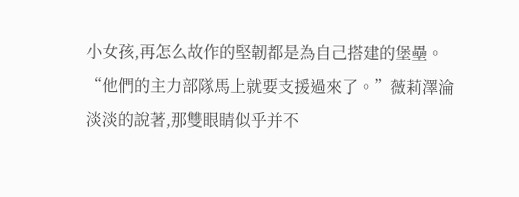小女孩,再怎么故作的堅韌都是為自己搭建的堡壘。
“他們的主力部隊馬上就要支援過來了。”薇莉澤淪淡淡的說著,那雙眼睛似乎并不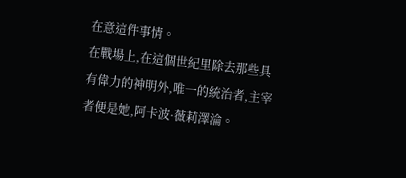在意這件事情。
在戰場上,在這個世紀里除去那些具有偉力的神明外,唯一的統治者,主宰者便是她,阿卡波·薇莉澤淪。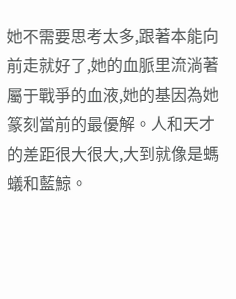她不需要思考太多,跟著本能向前走就好了,她的血脈里流淌著屬于戰爭的血液,她的基因為她篆刻當前的最優解。人和天才的差距很大很大,大到就像是螞蟻和藍鯨。